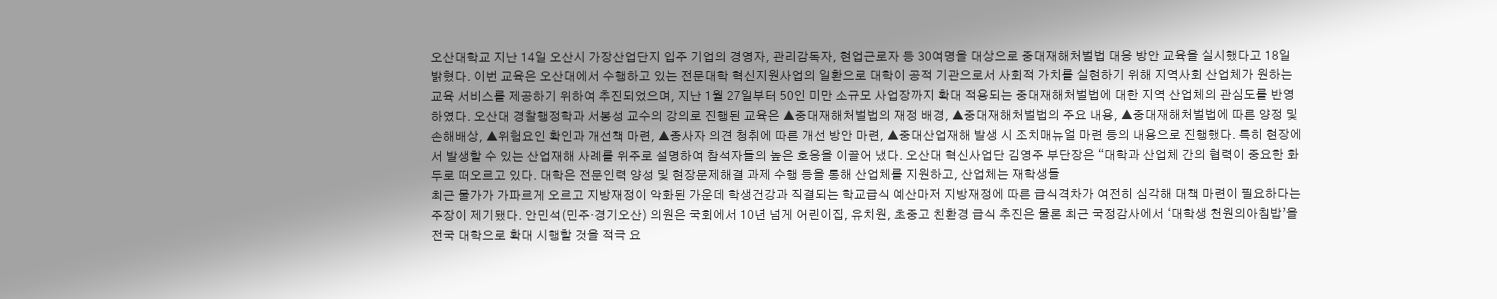오산대학교 지난 14일 오산시 가장산업단지 입주 기업의 경영자, 관리감독자, 현업근로자 등 30여명을 대상으로 중대재해처벌법 대응 방안 교육을 실시했다고 18일 밝혔다. 이번 교육은 오산대에서 수행하고 있는 전문대학 혁신지원사업의 일환으로 대학이 공적 기관으로서 사회적 가치를 실현하기 위해 지역사회 산업체가 원하는 교육 서비스를 제공하기 위하여 추진되었으며, 지난 1월 27일부터 50인 미만 소규모 사업장까지 확대 적용되는 중대재해처벌법에 대한 지역 산업체의 관심도를 반영하였다. 오산대 경찰행정학과 서봉성 교수의 강의로 진행된 교육은 ▲중대재해처벌법의 재정 배경, ▲중대재해처벌법의 주요 내용, ▲중대재해처벌법에 따른 양정 및 손해배상, ▲위험요인 확인과 개선책 마련, ▲종사자 의견 청취에 따른 개선 방안 마련, ▲중대산업재해 발생 시 조치매뉴얼 마련 등의 내용으로 진행했다. 특히 현장에서 발생할 수 있는 산업재해 사례를 위주로 설명하여 참석자들의 높은 호응을 이끌어 냈다. 오산대 혁신사업단 김영주 부단장은 “대학과 산업체 간의 협력이 중요한 화두로 떠오르고 있다. 대학은 전문인력 양성 및 현장문제해결 과제 수행 등을 통해 산업체를 지원하고, 산업체는 재학생들
최근 물가가 가파르게 오르고 지방재정이 악화된 가운데 학생건강과 직결되는 학교급식 예산마저 지방재정에 따른 급식격차가 여전히 심각해 대책 마련이 필요하다는 주장이 제기됐다. 안민석(민주·경기오산) 의원은 국회에서 10년 넘게 어린이집, 유치원, 초중고 친환경 급식 추진은 물론 최근 국정감사에서 ‘대학생 천원의아침밥’을 전국 대학으로 확대 시행할 것을 적극 요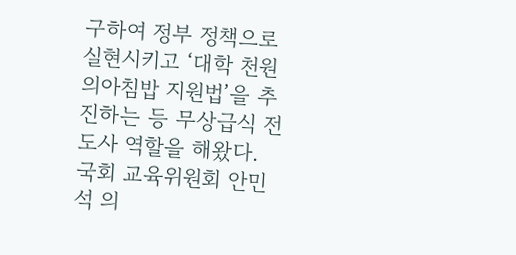구하여 정부 정책으로 실현시키고 ‘대학 천원의아침밥 지원법’을 추진하는 등 무상급식 전도사 역할을 해왔다. 국회 교육위원회 안민석 의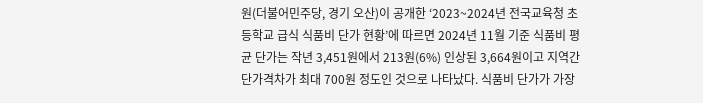원(더불어민주당, 경기 오산)이 공개한 ‘2023~2024년 전국교육청 초등학교 급식 식품비 단가 현황’에 따르면 2024년 11월 기준 식품비 평균 단가는 작년 3,451원에서 213원(6%) 인상된 3,664원이고 지역간 단가격차가 최대 700원 정도인 것으로 나타났다. 식품비 단가가 가장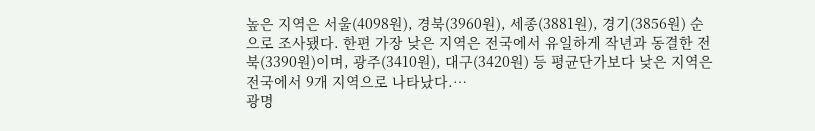높은 지역은 서울(4098원), 경북(3960원), 세종(3881원), 경기(3856원) 순으로 조사됐다. 한편 가장 낮은 지역은 전국에서 유일하게 작년과 동결한 전북(3390원)이며, 광주(3410원), 대구(3420원) 등 평균단가보다 낮은 지역은 전국에서 9개 지역으로 나타났다.…
광명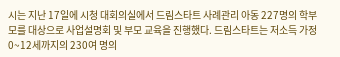시는 지난 17일에 시청 대회의실에서 드림스타트 사례관리 아동 227명의 학부모를 대상으로 사업설명회 및 부모 교육을 진행했다. 드림스타트는 저소득 가정 0~12세까지의 230여 명의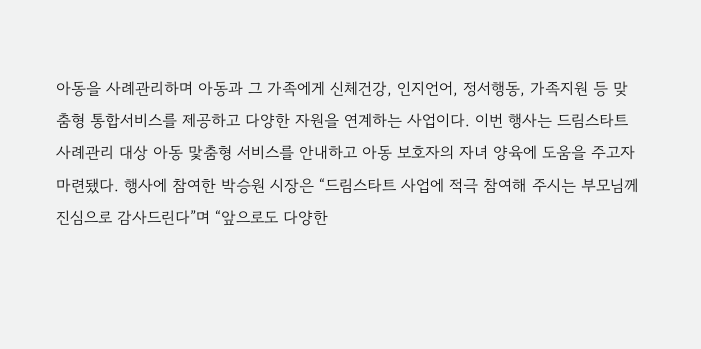아동을 사례관리하며 아동과 그 가족에게 신체건강, 인지언어, 정서행동, 가족지원 등 맞춤형 통합서비스를 제공하고 다양한 자원을 연계하는 사업이다. 이번 행사는 드림스타트 사례관리 대상 아동 맟춤형 서비스를 안내하고 아동 보호자의 자녀 양육에 도움을 주고자 마련됐다. 행사에 참여한 박승원 시장은 “드림스타트 사업에 적극 참여해 주시는 부모님께 진심으로 감사드린다”며 “앞으로도 다양한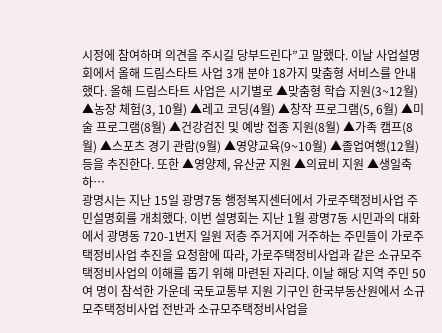시정에 참여하며 의견을 주시길 당부드린다”고 말했다. 이날 사업설명회에서 올해 드림스타트 사업 3개 분야 18가지 맞춤형 서비스를 안내했다. 올해 드림스타트 사업은 시기별로 ▲맞춤형 학습 지원(3~12월) ▲농장 체험(3, 10월) ▲레고 코딩(4월) ▲창작 프로그램(5, 6월) ▲미술 프로그램(8월) ▲건강검진 및 예방 접종 지원(8월) ▲가족 캠프(8월) ▲스포츠 경기 관람(9월) ▲영양교육(9~10월) ▲졸업여행(12월) 등을 추진한다. 또한 ▲영양제, 유산균 지원 ▲의료비 지원 ▲생일축하…
광명시는 지난 15일 광명7동 행정복지센터에서 가로주택정비사업 주민설명회를 개최했다. 이번 설명회는 지난 1월 광명7동 시민과의 대화에서 광명동 720-1번지 일원 저층 주거지에 거주하는 주민들이 가로주택정비사업 추진을 요청함에 따라, 가로주택정비사업과 같은 소규모주택정비사업의 이해를 돕기 위해 마련된 자리다. 이날 해당 지역 주민 50여 명이 참석한 가운데 국토교통부 지원 기구인 한국부동산원에서 소규모주택정비사업 전반과 소규모주택정비사업을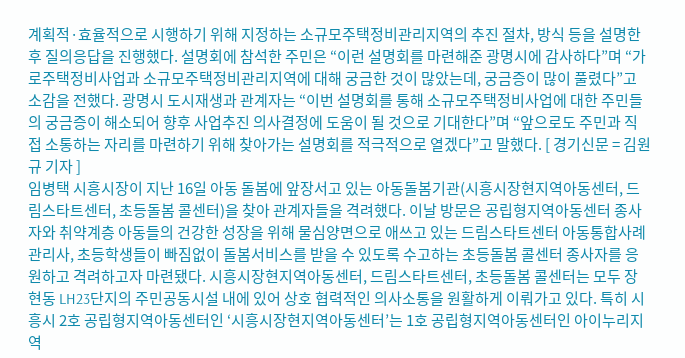계획적·효율적으로 시행하기 위해 지정하는 소규모주택정비관리지역의 추진 절차, 방식 등을 설명한 후 질의응답을 진행했다. 설명회에 참석한 주민은 “이런 설명회를 마련해준 광명시에 감사하다”며 “가로주택정비사업과 소규모주택정비관리지역에 대해 궁금한 것이 많았는데, 궁금증이 많이 풀렸다”고 소감을 전했다. 광명시 도시재생과 관계자는 “이번 설명회를 통해 소규모주택정비사업에 대한 주민들의 궁금증이 해소되어 향후 사업추진 의사결정에 도움이 될 것으로 기대한다”며 “앞으로도 주민과 직접 소통하는 자리를 마련하기 위해 찾아가는 설명회를 적극적으로 열겠다”고 말했다. [ 경기신문 = 김원규 기자 ]
임병택 시흥시장이 지난 16일 아동 돌봄에 앞장서고 있는 아동돌봄기관(시흥시장현지역아동센터, 드림스타트센터, 초등돌봄 콜센터)을 찾아 관계자들을 격려했다. 이날 방문은 공립형지역아동센터 종사자와 취약계층 아동들의 건강한 성장을 위해 물심양면으로 애쓰고 있는 드림스타트센터 아동통합사례관리사, 초등학생들이 빠짐없이 돌봄서비스를 받을 수 있도록 수고하는 초등돌봄 콜센터 종사자를 응원하고 격려하고자 마련됐다. 시흥시장현지역아동센터, 드림스타트센터, 초등돌봄 콜센터는 모두 장현동 LH23단지의 주민공동시설 내에 있어 상호 협력적인 의사소통을 원활하게 이뤄가고 있다. 특히 시흥시 2호 공립형지역아동센터인 ‘시흥시장현지역아동센터’는 1호 공립형지역아동센터인 아이누리지역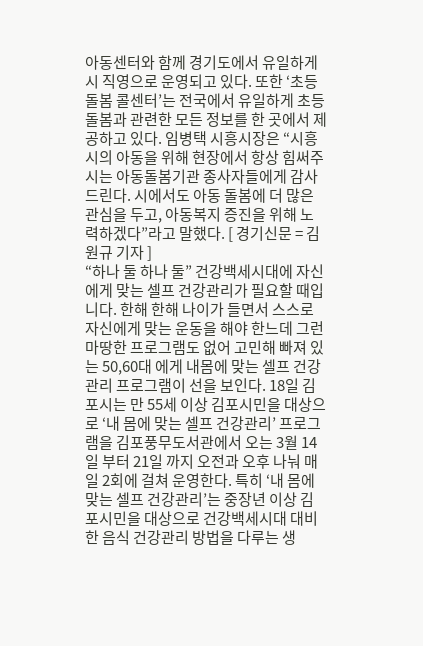아동센터와 함께 경기도에서 유일하게 시 직영으로 운영되고 있다. 또한 ‘초등돌봄 콜센터’는 전국에서 유일하게 초등돌봄과 관련한 모든 정보를 한 곳에서 제공하고 있다. 임병택 시흥시장은 “시흥시의 아동을 위해 현장에서 항상 힘써주시는 아동돌봄기관 종사자들에게 감사드린다. 시에서도 아동 돌봄에 더 많은 관심을 두고, 아동복지 증진을 위해 노력하겠다”라고 말했다. [ 경기신문 = 김원규 기자 ]
“하나 둘 하나 둘” 건강백세시대에 자신에게 맞는 셀프 건강관리가 필요할 때입니다. 한해 한해 나이가 들면서 스스로 자신에게 맞는 운동을 해야 한느데 그런 마땅한 프로그램도 없어 고민해 빠져 있는 50,60대 에게 내몸에 맞는 셀프 건강관리 프로그램이 선을 보인다. 18일 김포시는 만 55세 이상 김포시민을 대상으로 ‘내 몸에 맞는 셀프 건강관리’ 프로그램을 김포풍무도서관에서 오는 3월 14일 부터 21일 까지 오전과 오후 나눠 매일 2회에 걸쳐 운영한다. 특히 ‘내 몸에 맞는 셀프 건강관리’는 중장년 이상 김포시민을 대상으로 건강백세시대 대비한 음식 건강관리 방법을 다루는 생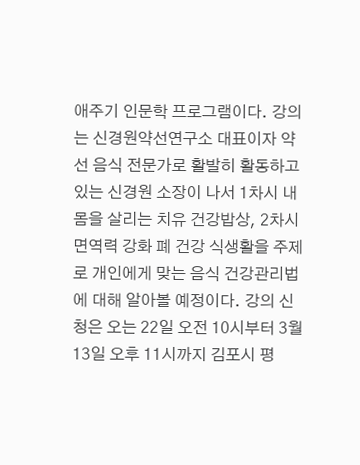애주기 인문학 프로그램이다. 강의는 신경원약선연구소 대표이자 약선 음식 전문가로 활발히 활동하고 있는 신경원 소장이 나서 1차시 내 몸을 살리는 치유 건강밥상, 2차시 면역력 강화 폐 건강 식생활을 주제로 개인에게 맞는 음식 건강관리법에 대해 알아볼 예정이다. 강의 신청은 오는 22일 오전 10시부터 3월 13일 오후 11시까지 김포시 평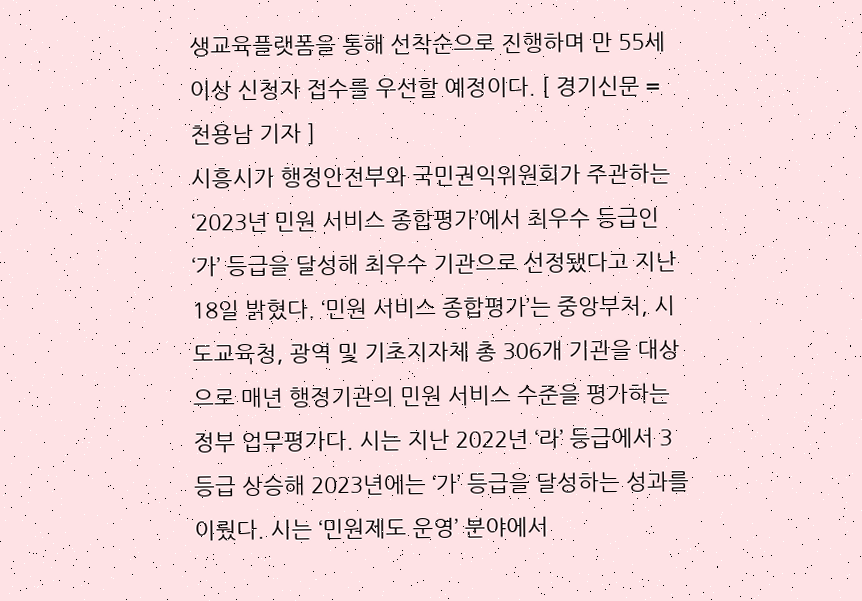생교육플랫폼을 통해 선착순으로 진행하며 만 55세 이상 신청자 접수를 우선할 예정이다. [ 경기신문 = 천용남 기자 ]
시흥시가 행정안전부와 국민권익위원회가 주관하는 ‘2023년 민원 서비스 종합평가’에서 최우수 등급인 ‘가’ 등급을 달성해 최우수 기관으로 선정됐다고 지난 18일 밝혔다. ‘민원 서비스 종합평가’는 중앙부처, 시도교육청, 광역 및 기초지자체 총 306개 기관을 대상으로 매년 행정기관의 민원 서비스 수준을 평가하는 정부 업무평가다. 시는 지난 2022년 ‘라’ 등급에서 3등급 상승해 2023년에는 ‘가’ 등급을 달성하는 성과를 이뤘다. 시는 ‘민원제도 운영’ 분야에서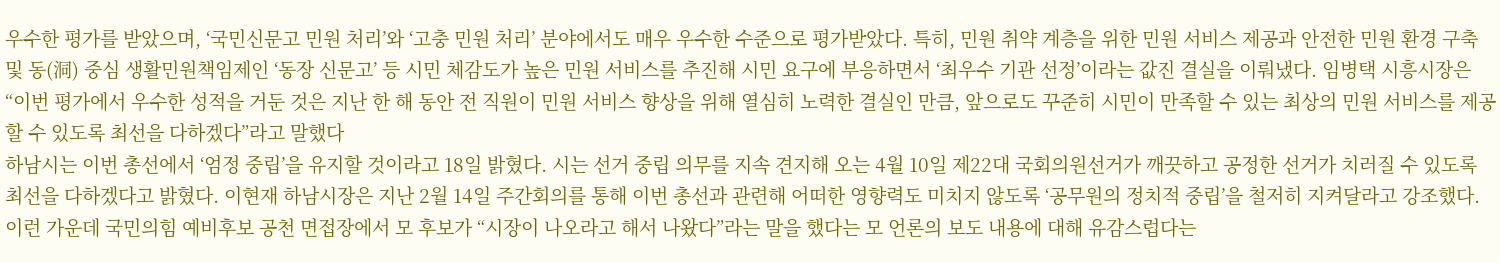우수한 평가를 받았으며, ‘국민신문고 민원 처리’와 ‘고충 민원 처리’ 분야에서도 매우 우수한 수준으로 평가받았다. 특히, 민원 취약 계층을 위한 민원 서비스 제공과 안전한 민원 환경 구축 및 동(洞) 중심 생활민원책임제인 ‘동장 신문고’ 등 시민 체감도가 높은 민원 서비스를 추진해 시민 요구에 부응하면서 ‘최우수 기관 선정’이라는 값진 결실을 이뤄냈다. 임병택 시흥시장은 “이번 평가에서 우수한 성적을 거둔 것은 지난 한 해 동안 전 직원이 민원 서비스 향상을 위해 열심히 노력한 결실인 만큼, 앞으로도 꾸준히 시민이 만족할 수 있는 최상의 민원 서비스를 제공할 수 있도록 최선을 다하겠다”라고 말했다
하남시는 이번 총선에서 ‘엄정 중립’을 유지할 것이라고 18일 밝혔다. 시는 선거 중립 의무를 지속 견지해 오는 4월 10일 제22대 국회의원선거가 깨끗하고 공정한 선거가 치러질 수 있도록 최선을 다하겠다고 밝혔다. 이현재 하남시장은 지난 2월 14일 주간회의를 통해 이번 총선과 관련해 어떠한 영향력도 미치지 않도록 ‘공무원의 정치적 중립’을 철저히 지켜달라고 강조했다. 이런 가운데 국민의힘 예비후보 공천 면접장에서 모 후보가 “시장이 나오라고 해서 나왔다”라는 말을 했다는 모 언론의 보도 내용에 대해 유감스럽다는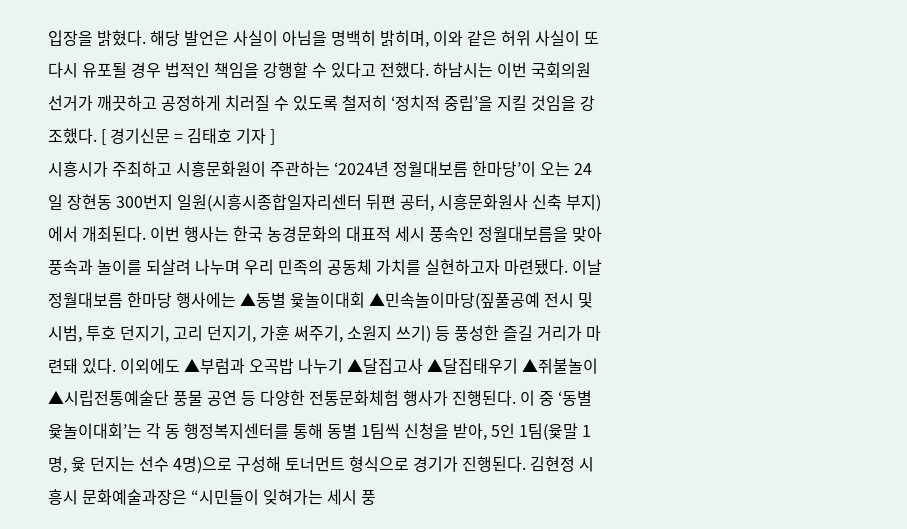입장을 밝혔다. 해당 발언은 사실이 아님을 명백히 밝히며, 이와 같은 허위 사실이 또다시 유포될 경우 법적인 책임을 강행할 수 있다고 전했다. 하남시는 이번 국회의원선거가 깨끗하고 공정하게 치러질 수 있도록 철저히 ‘정치적 중립’을 지킬 것임을 강조했다. [ 경기신문 = 김태호 기자 ]
시흥시가 주최하고 시흥문화원이 주관하는 ‘2024년 정월대보름 한마당’이 오는 24일 장현동 300번지 일원(시흥시종합일자리센터 뒤편 공터, 시흥문화원사 신축 부지)에서 개최된다. 이번 행사는 한국 농경문화의 대표적 세시 풍속인 정월대보름을 맞아 풍속과 놀이를 되살려 나누며 우리 민족의 공동체 가치를 실현하고자 마련됐다. 이날 정월대보름 한마당 행사에는 ▲동별 윷놀이대회 ▲민속놀이마당(짚풀공예 전시 및 시범, 투호 던지기, 고리 던지기, 가훈 써주기, 소원지 쓰기) 등 풍성한 즐길 거리가 마련돼 있다. 이외에도 ▲부럼과 오곡밥 나누기 ▲달집고사 ▲달집태우기 ▲쥐불놀이 ▲시립전통예술단 풍물 공연 등 다양한 전통문화체험 행사가 진행된다. 이 중 ‘동별 윷놀이대회’는 각 동 행정복지센터를 통해 동별 1팀씩 신청을 받아, 5인 1팀(윷말 1명, 윷 던지는 선수 4명)으로 구성해 토너먼트 형식으로 경기가 진행된다. 김현정 시흥시 문화예술과장은 “시민들이 잊혀가는 세시 풍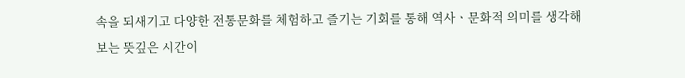속을 되새기고 다양한 전통문화를 체험하고 즐기는 기회를 통해 역사ㆍ문화적 의미를 생각해보는 뜻깊은 시간이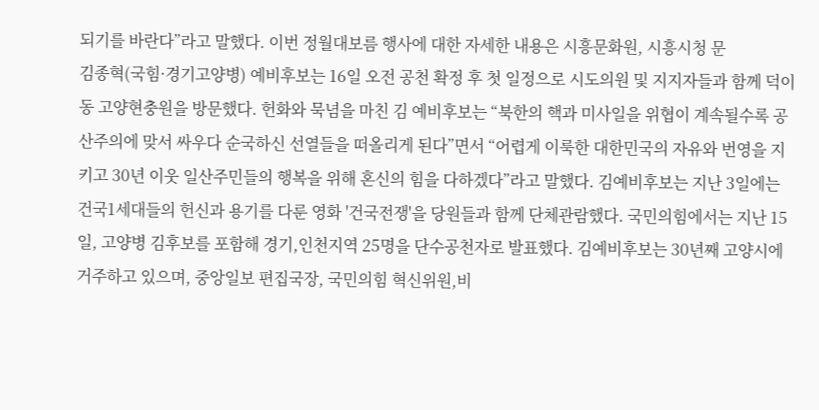되기를 바란다”라고 말했다. 이번 정월대보름 행사에 대한 자세한 내용은 시흥문화원, 시흥시청 문
김종혁(국힘·경기고양병) 예비후보는 16일 오전 공천 확정 후 첫 일정으로 시도의원 및 지지자들과 함께 덕이동 고양현충원을 방문했다. 헌화와 묵념을 마친 김 예비후보는 “북한의 핵과 미사일을 위협이 계속될수록 공산주의에 맞서 싸우다 순국하신 선열들을 떠올리게 된다”면서 “어렵게 이룩한 대한민국의 자유와 번영을 지키고 30년 이웃 일산주민들의 행복을 위해 혼신의 힘을 다하겠다”라고 말했다. 김예비후보는 지난 3일에는 건국1세대들의 헌신과 용기를 다룬 영화 '건국전쟁'을 당원들과 함께 단체관람했다. 국민의힘에서는 지난 15일, 고양병 김후보를 포함해 경기,인천지역 25명을 단수공천자로 발표했다. 김예비후보는 30년째 고양시에 거주하고 있으며, 중앙일보 편집국장, 국민의힘 혁신위원,비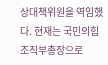상대책위원을 역임했다. 현재는 국민의힘 조직부총장으로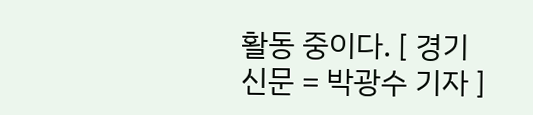활동 중이다. [ 경기신문 = 박광수 기자 ]